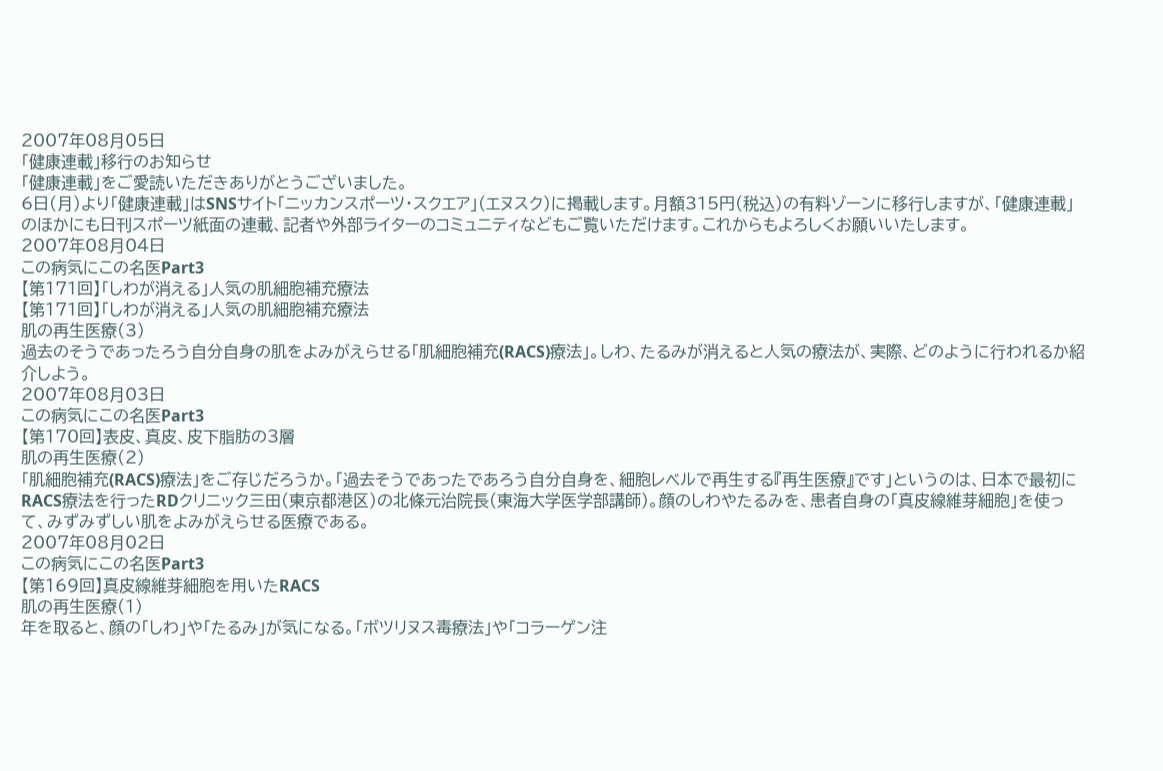2007年08月05日
「健康連載」移行のお知らせ
「健康連載」をご愛読いただきありがとうございました。
6日(月)より「健康連載」はSNSサイト「ニッカンスポーツ・スクエア」(エヌスク)に掲載します。月額315円(税込)の有料ゾーンに移行しますが、「健康連載」のほかにも日刊スポーツ紙面の連載、記者や外部ライターのコミュニティなどもご覧いただけます。これからもよろしくお願いいたします。
2007年08月04日
この病気にこの名医Part3
【第171回】「しわが消える」人気の肌細胞補充療法
【第171回】「しわが消える」人気の肌細胞補充療法
肌の再生医療(3)
過去のそうであったろう自分自身の肌をよみがえらせる「肌細胞補充(RACS)療法」。しわ、たるみが消えると人気の療法が、実際、どのように行われるか紹介しよう。
2007年08月03日
この病気にこの名医Part3
【第170回】表皮、真皮、皮下脂肪の3層
肌の再生医療(2)
「肌細胞補充(RACS)療法」をご存じだろうか。「過去そうであったであろう自分自身を、細胞レベルで再生する『再生医療』です」というのは、日本で最初にRACS療法を行ったRDクリニック三田(東京都港区)の北條元治院長(東海大学医学部講師)。顔のしわやたるみを、患者自身の「真皮線維芽細胞」を使って、みずみずしい肌をよみがえらせる医療である。
2007年08月02日
この病気にこの名医Part3
【第169回】真皮線維芽細胞を用いたRACS
肌の再生医療(1)
年を取ると、顔の「しわ」や「たるみ」が気になる。「ボツリヌス毒療法」や「コラーゲン注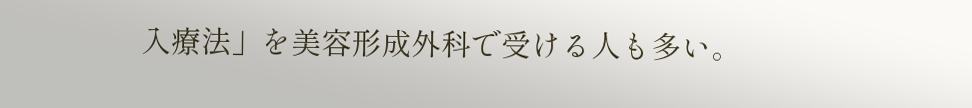入療法」を美容形成外科で受ける人も多い。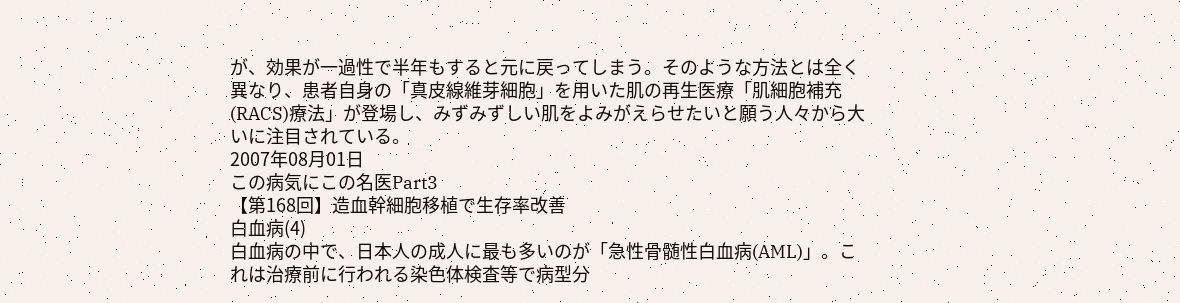が、効果が一過性で半年もすると元に戻ってしまう。そのような方法とは全く異なり、患者自身の「真皮線維芽細胞」を用いた肌の再生医療「肌細胞補充(RACS)療法」が登場し、みずみずしい肌をよみがえらせたいと願う人々から大いに注目されている。
2007年08月01日
この病気にこの名医Part3
【第168回】造血幹細胞移植で生存率改善
白血病(4)
白血病の中で、日本人の成人に最も多いのが「急性骨髄性白血病(AML)」。これは治療前に行われる染色体検査等で病型分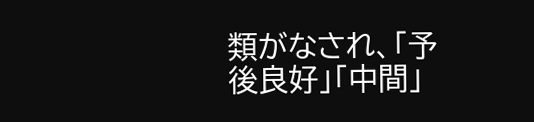類がなされ、「予後良好」「中間」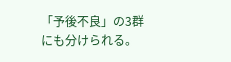「予後不良」の3群にも分けられる。